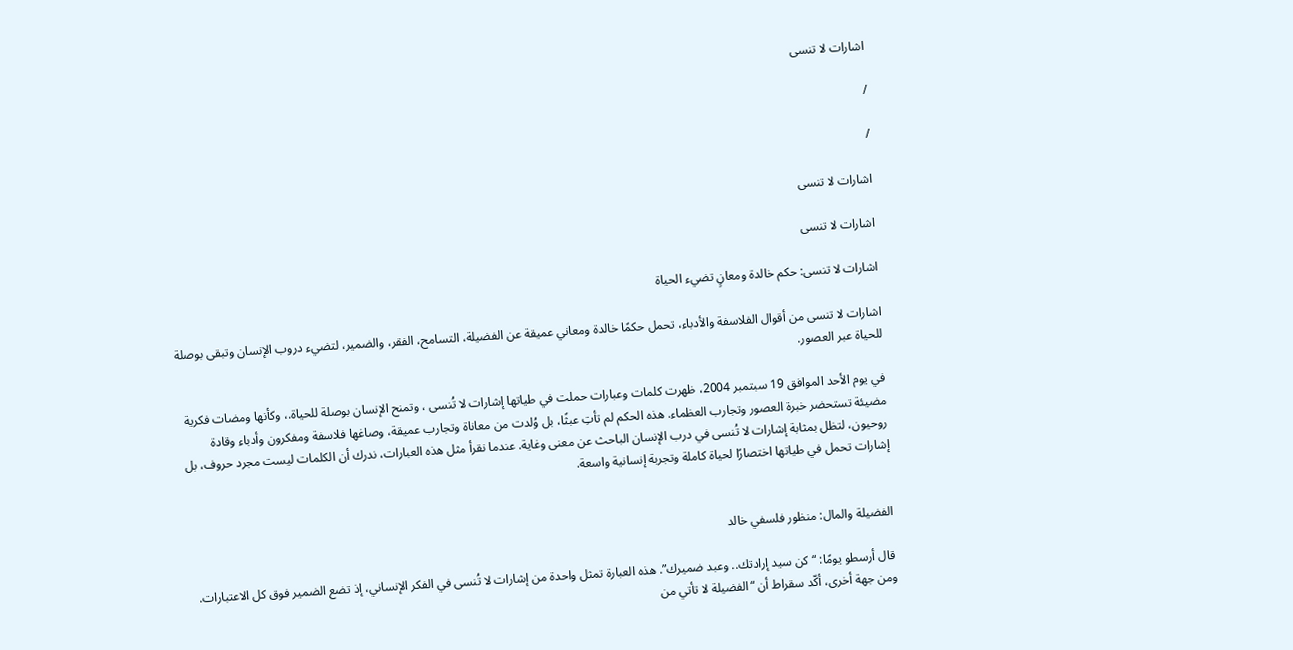اشارات لا تنسى

/

/

اشارات لا تنسى

اشارات لا تنسى

اشارات لا تنسى: حكم خالدة ومعانٍ تضيء الحياة

اشارات لا تنسى من أقوال الفلاسفة والأدباء، تحمل حكمًا خالدة ومعاني عميقة عن الفضيلة، التسامح، الفقر، والضمير، لتضيء دروب الإنسان وتبقى بوصلة للحياة عبر العصور.

في يوم الأحد الموافق 19 سبتمبر 2004، ظهرت كلمات وعبارات حملت في طياتها إشارات لا تُنسى ، وتمنح الإنسان بوصلة للحياة.، وكأنها ومضات فكرية مضيئة تستحضر خبرة العصور وتجارب العظماء. هذه الحكم لم تأتِ عبثًا، بل وُلدت من معاناة وتجارب عميقة، وصاغها فلاسفة ومفكرون وأدباء وقادة روحيون، لتظل بمثابة إشارات لا تُنسى في درب الإنسان الباحث عن معنى وغاية. عندما نقرأ مثل هذه العبارات، ندرك أن الكلمات ليست مجرد حروف، بل إشارات تحمل في طياتها اختصارًا لحياة كاملة وتجربة إنسانية واسعة.


الفضيلة والمال: منظور فلسفي خالد

قال أرسطو يومًا: “كن سيد إرادتك.. وعبد ضميرك”. هذه العبارة تمثل واحدة من إشارات لا تُنسى في الفكر الإنساني، إذ تضع الضمير فوق كل الاعتبارات. ومن جهة أخرى، أكّد سقراط أن “الفضيلة لا تأتي من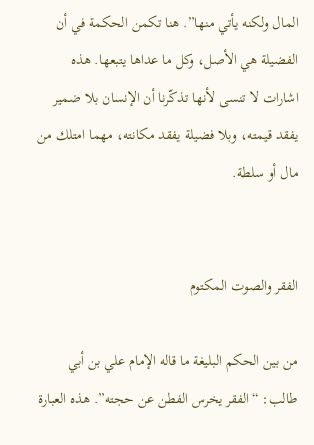المال ولكنه يأتي منها”. هنا تكمن الحكمة في أن الفضيلة هي الأصل، وكل ما عداها يتبعها. هذه اشارات لا تنسى لأنها تذكّرنا أن الإنسان بلا ضمير يفقد قيمته، وبلا فضيلة يفقد مكانته، مهما امتلك من مال أو سلطة.


الفقر والصوت المكتوم

من بين الحكم البليغة ما قاله الإمام علي بن أبي طالب: “الفقر يخرس الفطن عن حجته”. هذه العبارة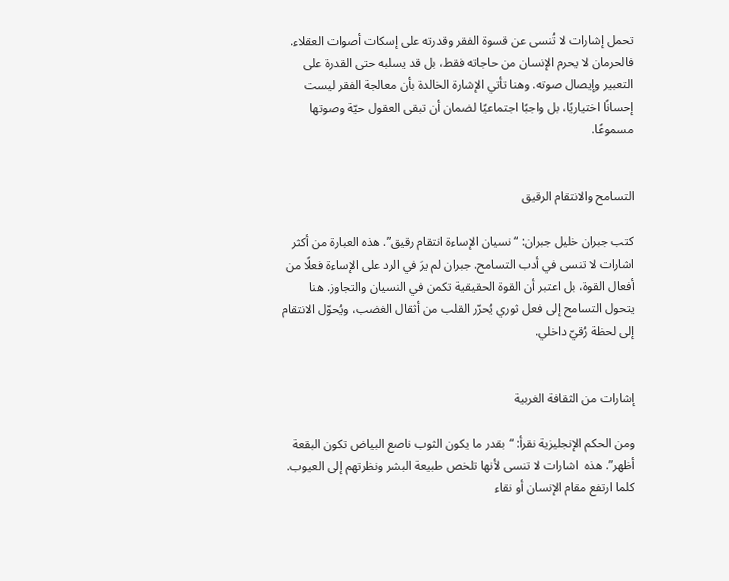تحمل إشارات لا تُنسى عن قسوة الفقر وقدرته على إسكات أصوات العقلاء. فالحرمان لا يحرم الإنسان من حاجاته فقط، بل قد يسلبه حتى القدرة على التعبير وإيصال صوته. وهنا تأتي الإشارة الخالدة بأن معالجة الفقر ليست إحسانًا اختياريًا، بل واجبًا اجتماعيًا لضمان أن تبقى العقول حيّة وصوتها مسموعًا.


التسامح والانتقام الرقيق

كتب جبران خليل جبران: “نسيان الإساءة انتقام رقيق”. هذه العبارة من أكثر اشارات لا تنسى في أدب التسامح. جبران لم يرَ في الرد على الإساءة فعلًا من أفعال القوة، بل اعتبر أن القوة الحقيقية تكمن في النسيان والتجاوز. هنا يتحول التسامح إلى فعل ثوري يُحرّر القلب من أثقال الغضب، ويُحوّل الانتقام إلى لحظة رُقيّ داخلي.


إشارات من الثقافة الغربية

ومن الحكم الإنجليزية نقرأ: “بقدر ما يكون الثوب ناصع البياض تكون البقعة أظهر”. هذه  اشارات لا تنسى لأنها تلخص طبيعة البشر ونظرتهم إلى العيوب. كلما ارتفع مقام الإنسان أو نقاء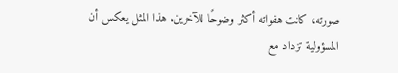صورته، كانت هفواته أكثر وضوحًا للآخرين. هذا المثل يعكس أن المسؤولية تزداد مع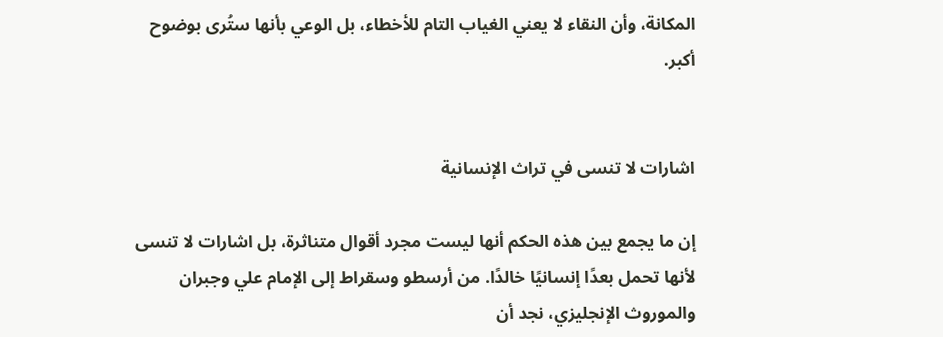المكانة، وأن النقاء لا يعني الغياب التام للأخطاء، بل الوعي بأنها ستُرى بوضوح أكبر.


اشارات لا تنسى في تراث الإنسانية

إن ما يجمع بين هذه الحكم أنها ليست مجرد أقوال متناثرة، بل اشارات لا تنسى لأنها تحمل بعدًا إنسانيًا خالدًا. من أرسطو وسقراط إلى الإمام علي وجبران والموروث الإنجليزي، نجد أن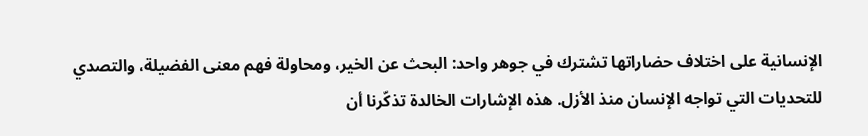الإنسانية على اختلاف حضاراتها تشترك في جوهر واحد: البحث عن الخير، ومحاولة فهم معنى الفضيلة، والتصدي للتحديات التي تواجه الإنسان منذ الأزل. هذه الإشارات الخالدة تذكّرنا أن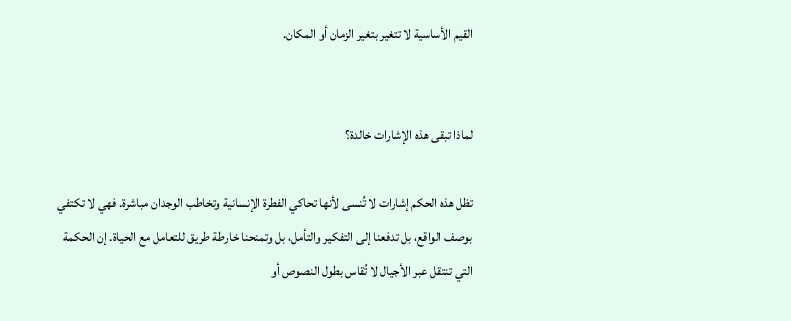القيم الأساسية لا تتغير بتغير الزمان أو المكان.


لماذا تبقى هذه الإشارات خالدة؟

تظل هذه الحكم إشارات لا تُنسى لأنها تحاكي الفطرة الإنسانية وتخاطب الوجدان مباشرة. فهي لا تكتفي بوصف الواقع، بل تدفعنا إلى التفكير والتأمل، بل وتمنحنا خارطة طريق للتعامل مع الحياة. إن الحكمة التي تنتقل عبر الأجيال لا تُقاس بطول النصوص أو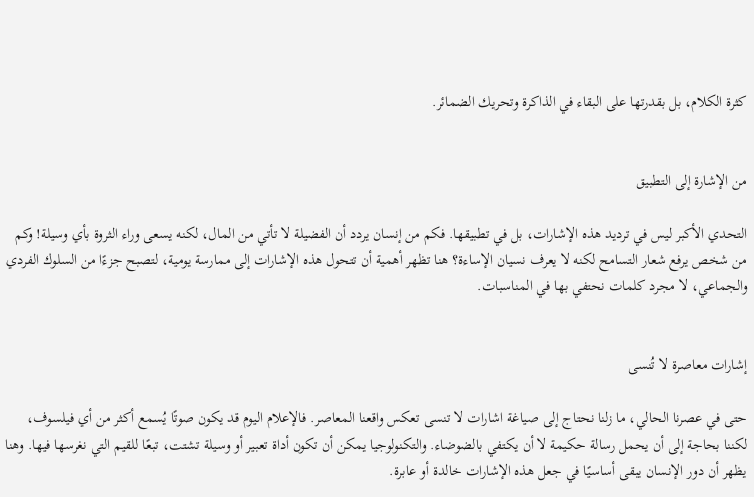كثرة الكلام، بل بقدرتها على البقاء في الذاكرة وتحريك الضمائر.


من الإشارة إلى التطبيق

التحدي الأكبر ليس في ترديد هذه الإشارات، بل في تطبيقها. فكم من إنسان يردد أن الفضيلة لا تأتي من المال، لكنه يسعى وراء الثروة بأي وسيلة! وكم من شخص يرفع شعار التسامح لكنه لا يعرف نسيان الإساءة؟ هنا تظهر أهمية أن تتحول هذه الإشارات إلى ممارسة يومية، لتصبح جزءًا من السلوك الفردي والجماعي، لا مجرد كلمات نحتفي بها في المناسبات.


إشارات معاصرة لا تُنسى

حتى في عصرنا الحالي، ما زلنا نحتاج إلى صياغة اشارات لا تنسى تعكس واقعنا المعاصر. فالإعلام اليوم قد يكون صوتًا يُسمع أكثر من أي فيلسوف، لكننا بحاجة إلى أن يحمل رسالة حكيمة لا أن يكتفي بالضوضاء. والتكنولوجيا يمكن أن تكون أداة تعبير أو وسيلة تشتت، تبعًا للقيم التي نغرسها فيها. وهنا يظهر أن دور الإنسان يبقى أساسيًا في جعل هذه الإشارات خالدة أو عابرة.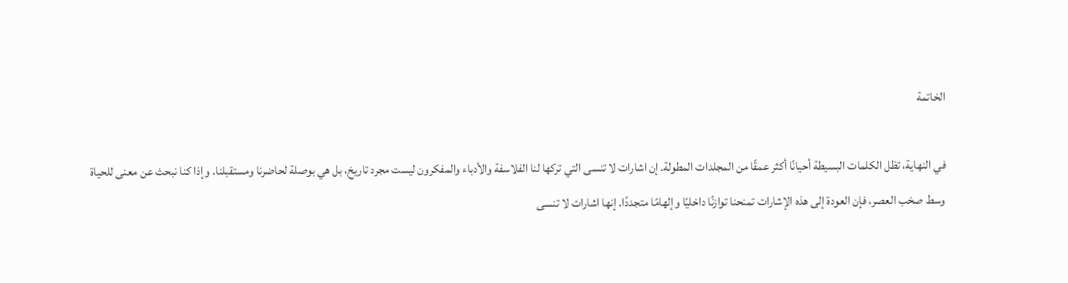الخاتمة

في النهاية، تظل الكلمات البسيطة أحيانًا أكثر عمقًا من المجلدات المطولة. إن اشارات لا تنسى التي تركها لنا الفلاسفة والأدباء والمفكرون ليست مجرد تاريخ، بل هي بوصلة لحاضرنا ومستقبلنا. وإذا كنا نبحث عن معنى للحياة وسط صخب العصر، فإن العودة إلى هذه الإشارات تمنحنا توازنًا داخليًا وإلهامًا متجددًا. إنها اشارات لا تنسى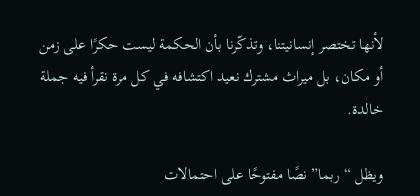لأنها تختصر إنسانيتنا، وتذكّرنا بأن الحكمة ليست حكرًا على زمن أو مكان، بل ميراث مشترك نعيد اكتشافه في كل مرة نقرأ فيه جملة خالدة.

ويظل “ربما” نصًا مفتوحًا على احتمالات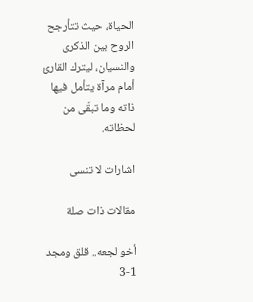الحياة، حيث تتأرجح الروح بين الذكرى والنسيان، ليترك القارئ أمام مرآة يتأمل فيها ذاته وما تبقّى من لحظاته.

اشارات لا تنسى

مقالات ذات صلة

أخو لجعه.. قلق ومجد 1-3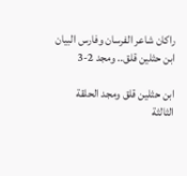راكان شاعر الفرسان وفارس البيان ابن حثلين قلق.. ومجد 2-3

ابن حثلين قلق ومجد الحلقة الثالثة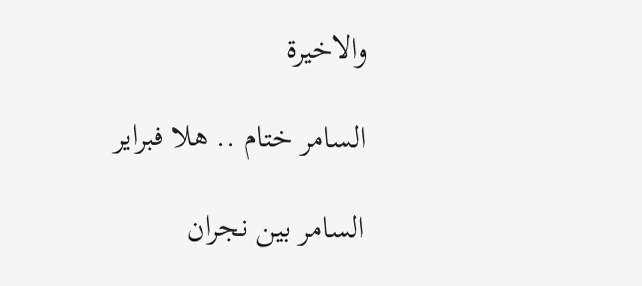والاخيرة

السامر ختام .. هلا فبراير

السامر بين نجران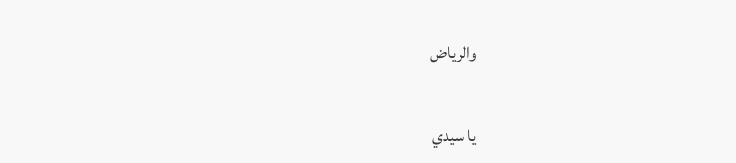والرياض

يا سيدي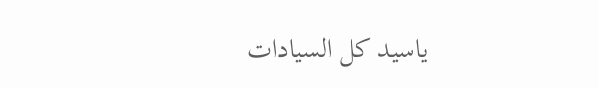ياسيد كل السيادات